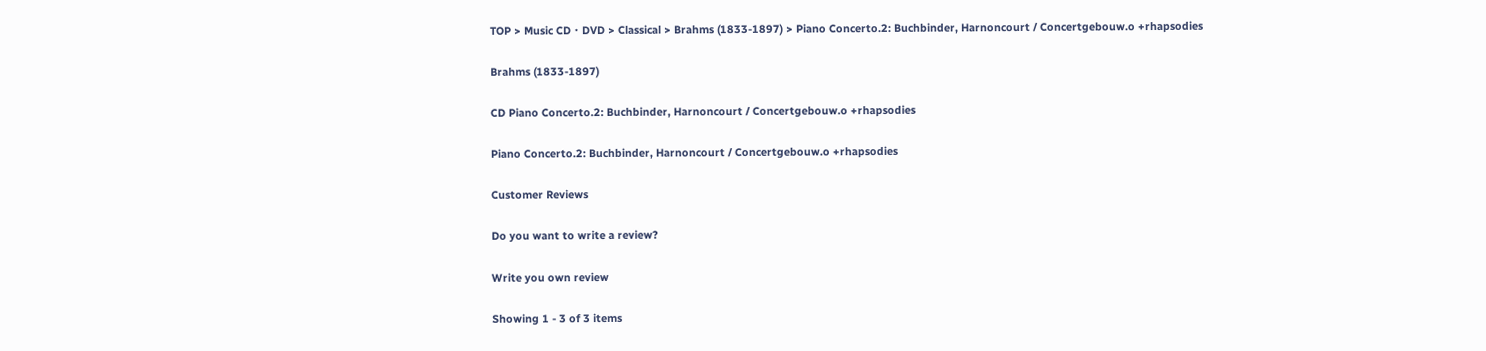TOP > Music CD・DVD > Classical > Brahms (1833-1897) > Piano Concerto.2: Buchbinder, Harnoncourt / Concertgebouw.o +rhapsodies

Brahms (1833-1897)

CD Piano Concerto.2: Buchbinder, Harnoncourt / Concertgebouw.o +rhapsodies

Piano Concerto.2: Buchbinder, Harnoncourt / Concertgebouw.o +rhapsodies

Customer Reviews

Do you want to write a review?

Write you own review

Showing 1 - 3 of 3 items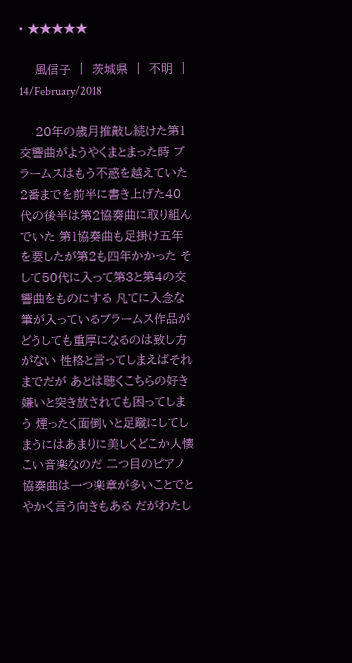• ★★★★★

    風信子  |  茨城県  |  不明  |  14/February/2018

    20年の歳月推敲し続けた第1交響曲がようやくまとまった時 ブラームスはもう不惑を越えていた 2番までを前半に書き上げた40代の後半は第2協奏曲に取り組んでいた 第1協奏曲も足掛け五年を要したが第2も四年かかった そして50代に入って第3と第4の交響曲をものにする 凡てに入念な筆が入っているブラームス作品がどうしても重厚になるのは致し方がない 性格と言ってしまえばそれまでだが あとは聴くこちらの好き嫌いと突き放されても困ってしまう 煙ったく面倒いと足蹴にしてしまうにはあまりに美しくどこか人懐こい音楽なのだ 二つ目のピアノ協奏曲は一つ楽章が多いことでとやかく言う向きもある だがわたし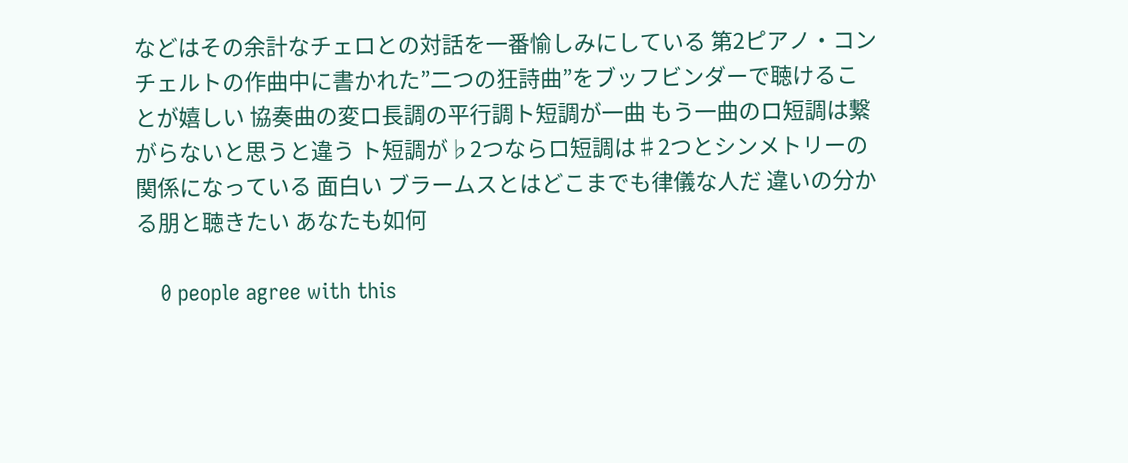などはその余計なチェロとの対話を一番愉しみにしている 第2ピアノ・コンチェルトの作曲中に書かれた”二つの狂詩曲”をブッフビンダーで聴けることが嬉しい 協奏曲の変ロ長調の平行調ト短調が一曲 もう一曲のロ短調は繋がらないと思うと違う ト短調が♭2つならロ短調は♯2つとシンメトリーの関係になっている 面白い ブラームスとはどこまでも律儀な人だ 違いの分かる朋と聴きたい あなたも如何

    0 people agree with this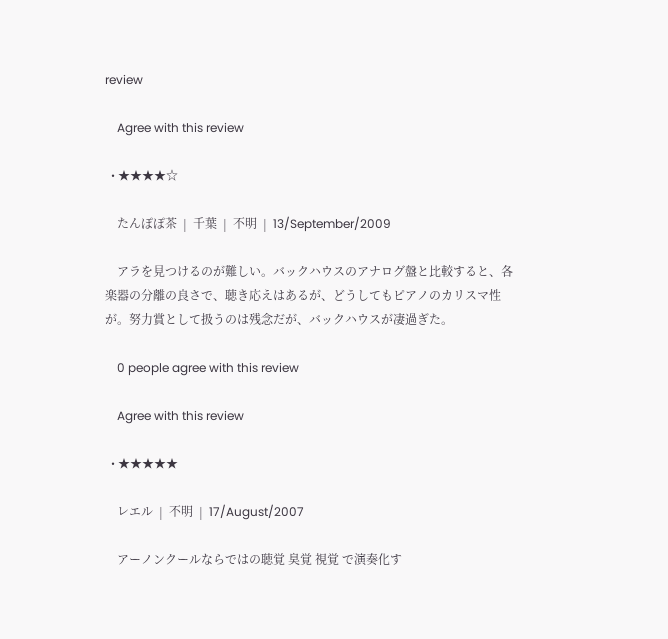review

    Agree with this review

  • ★★★★☆

    たんぽぽ茶  |  千葉  |  不明  |  13/September/2009

    アラを見つけるのが難しい。バックハウスのアナログ盤と比較すると、各楽器の分離の良さで、聴き応えはあるが、どうしてもピアノのカリスマ性が。努力賞として扱うのは残念だが、バックハウスが凄過ぎた。

    0 people agree with this review

    Agree with this review

  • ★★★★★

    レエル  |  不明  |  17/August/2007

    アーノンクールならではの聴覚 臭覚 視覚 で演奏化す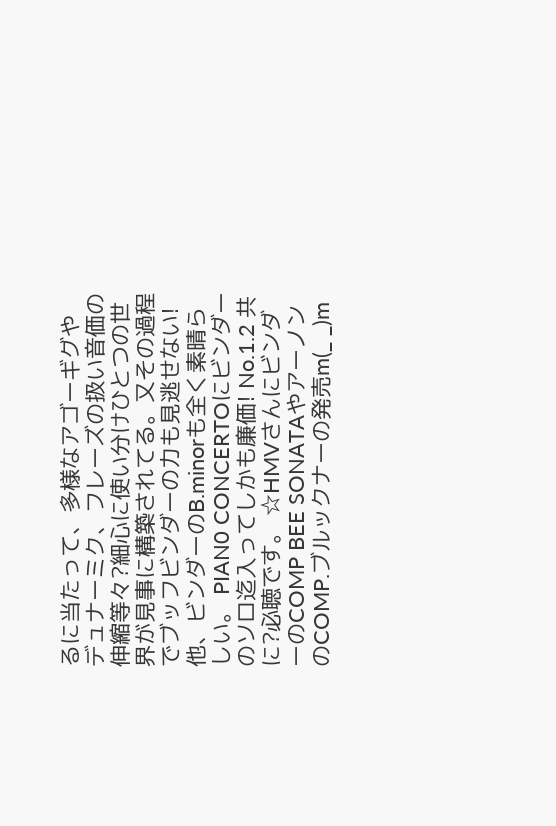るに当たって、多様なアゴーギグや デュナーミク、フレーズの扱い音価の伸縮等々?細心に使い分けひとつの世界が見事に構築されてる。又その過程でブッフビンダーの力も見逃せない! 他、ビンダーのB.minorも全く素晴らしい。 PIAN0 CONCERTOにビンダーのソロ迄入ってしかも廉価! No.1.2 共に?必聴です。 ☆HMVさんにビンダーのCOMP BEE SONATAやアーノンのCOMP.ブルックナーの発売m(_ _)m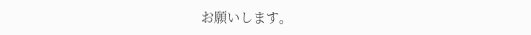お願いします。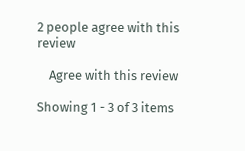2 people agree with this review

    Agree with this review

Showing 1 - 3 of 3 items